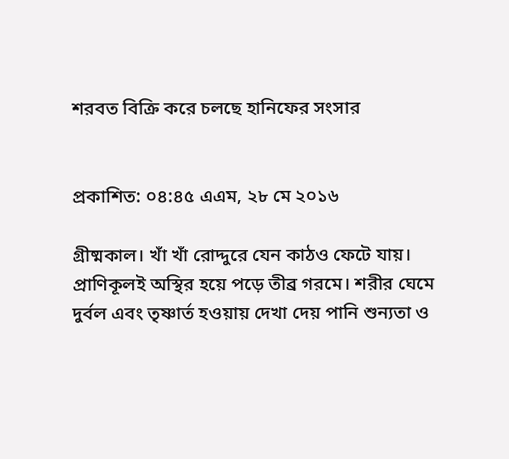শরবত বিক্রি করে চলছে হানিফের সংসার


প্রকাশিত: ০৪:৪৫ এএম, ২৮ মে ২০১৬

গ্রীষ্মকাল। খাঁ খাঁ রোদ্দুরে যেন কাঠও ফেটে যায়। প্রাণিকূলই অস্থির হয়ে পড়ে তীব্র গরমে। শরীর ঘেমে দুর্বল এবং তৃষ্ণার্ত হওয়ায় দেখা দেয় পানি শুন্যতা ও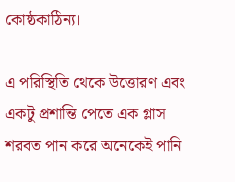কোষ্ঠকাঠিন্য।

এ পরিস্থিতি থেকে উত্তোরণ এবং একটু প্রশান্তি পেতে এক গ্লাস শরবত পান করে অনেকেই পানি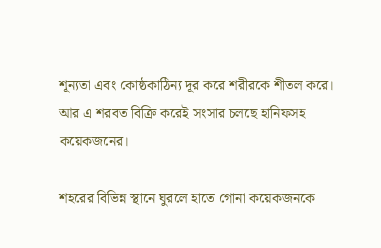শূন্যতা এবং কোষ্ঠকাঠিন্য দূর করে শরীরকে শীতল করে। আর এ শরবত বিক্রি করেই সংসার চলছে হানিফসহ কয়েকজনের।

শহরের বিভিন্ন স্থানে ঘুরলে হাতে গোনা কয়েকজনকে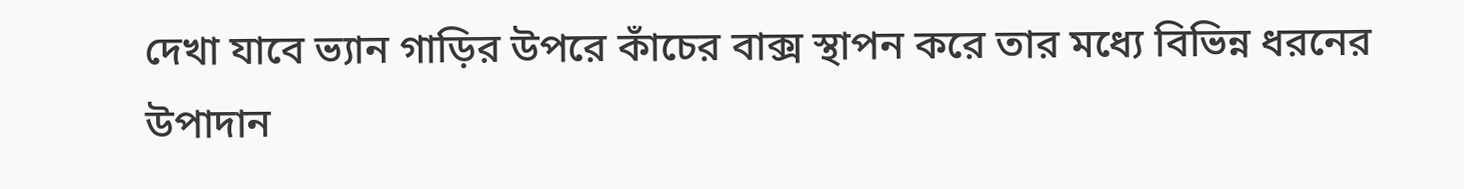দেখা যাবে ভ্যান গাড়ির উপরে কাঁচের বাক্স স্থাপন করে তার মধ্যে বিভিন্ন ধরনের উপাদান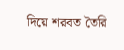দিয়ে শরবত তৈরি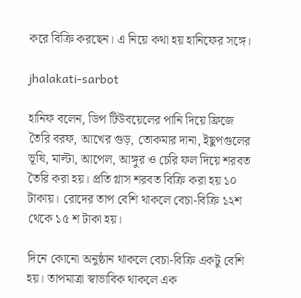করে বিক্রি করছেন। এ নিয়ে কথা হয় হানিফের সঙ্গে।

jhalakati-sarbot

হানিফ বলেন, ডিপ টিউবয়েলের পানি দিয়ে ফ্রিজে তৈরি বরফ, আখের গুড়, তোকমার দানা, ইছুপগুলের ভূষি, মাল্টা, আপেল, আঙ্গুর ও চেরি ফল দিয়ে শরবত তৈরি করা হয়। প্রতি গ্লাস শরবত বিক্রি করা হয় ১০ টাকায়। রোদের তাপ বেশি থাকলে বেচা-বিক্রি ১২শ থেকে ১৫ শ টাকা হয়।

দিনে কোনো অনুষ্ঠান থাকলে বেচা-বিক্রি একটু বেশি হয়। তাপমাত্রা স্বাভাবিক থাকলে এক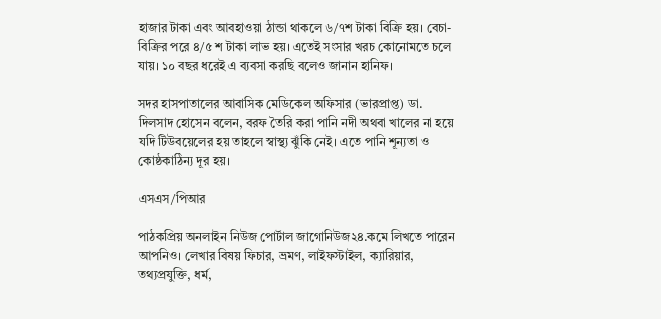হাজার টাকা এবং আবহাওয়া ঠান্ডা থাকলে ৬/৭শ টাকা বিক্রি হয়। বেচা-বিক্রির পরে ৪/৫ শ টাকা লাভ হয়। এতেই সংসার খরচ কোনোমতে চলে যায়। ১০ বছর ধরেই এ ব্যবসা করছি বলেও জানান হানিফ।

সদর হাসপাতালের আবাসিক মেডিকেল অফিসার (ভারপ্রাপ্ত) ডা. দিলসাদ হোসেন বলেন, বরফ তৈরি করা পানি নদী অথবা খালের না হয়ে যদি টিউবয়েলের হয় তাহলে স্বাস্থ্য ঝুঁকি নেই। এতে পানি শূন্যতা ও কোষ্ঠকাঠিন্য দূর হয়।

এসএস/পিআর

পাঠকপ্রিয় অনলাইন নিউজ পোর্টাল জাগোনিউজ২৪.কমে লিখতে পারেন আপনিও। লেখার বিষয় ফিচার, ভ্রমণ, লাইফস্টাইল, ক্যারিয়ার, তথ্যপ্রযুক্তি, ধর্ম,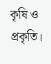কৃষি ও প্রকৃতি।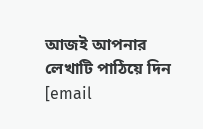আজই আপনার লেখাটি পাঠিয়ে দিন [email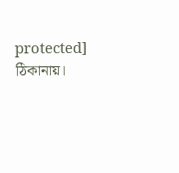protected] ঠিকানায়।